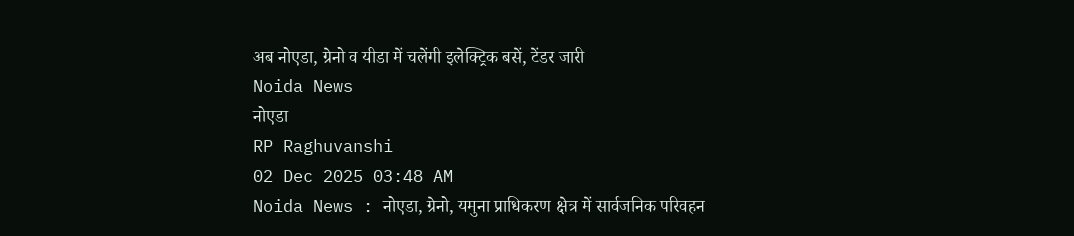अब नोएडा, ग्रेनो व यीडा में चलेंगी इलेक्ट्रिक बसें, टेंडर जारी
Noida News
नोएडा
RP Raghuvanshi
02 Dec 2025 03:48 AM
Noida News : नोएडा, ग्रेनो, यमुना प्राधिकरण क्षेत्र में सार्वजनिक परिवहन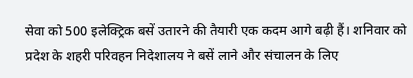सेवा को 500 इलेक्ट्रिक बसें उतारने की तैयारी एक कदम आगे बढ़ी हैं। शनिवार को प्रदेश के शहरी परिवहन निदेशालय ने बसें लाने और संचालन के लिए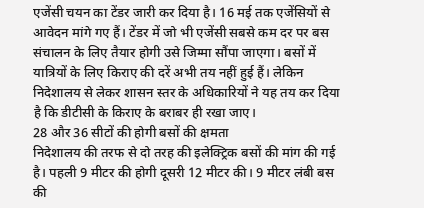एजेंसी चयन का टेंडर जारी कर दिया है। 16 मई तक एजेंसियों से आवेदन मांगे गए हैं। टेंडर में जो भी एजेंसी सबसे कम दर पर बस संचालन के लिए तैयार होगी उसे जिम्मा सौंपा जाएगा। बसों में यात्रियों के लिए किराए की दरें अभी तय नहीं हुई हैं। लेकिन निदेशालय से लेकर शासन स्तर के अधिकारियों ने यह तय कर दिया है कि डीटीसी के किराए के बराबर ही रखा जाए।
28 और 36 सीटों की होगी बसों की क्षमता
निदेशालय की तरफ से दो तरह की इलेक्ट्रिक बसों की मांग की गई है। पहली 9 मीटर की होगी दूसरी 12 मीटर की। 9 मीटर लंबी बस की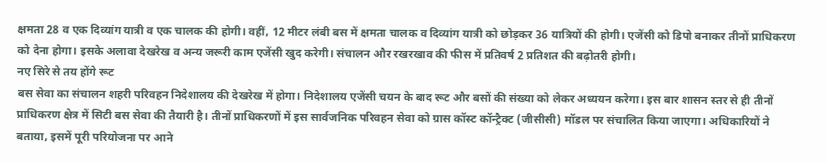क्षमता 28 व एक दिव्यांग यात्री व एक चालक की होगी। वहीं, 12 मीटर लंबी बस में क्षमता चालक व दिव्यांग यात्री को छोड़कर 36 यात्रियों की होगी। एजेंसी को डिपो बनाकर तीनों प्राधिकरण को देना होगा। इसके अलावा देखरेख व अन्य जरूरी काम एजेंसी खुद करेगी। संचालन और रखरखाव की फीस में प्रतिवर्ष 2 प्रतिशत की बढ़ोतरी होगी।
नए सिरे से तय होंगे रूट
बस सेवा का संचालन शहरी परिवहन निदेशालय की देखरेख में होगा। निदेशालय एजेंसी चयन के बाद रूट और बसों की संख्या को लेकर अध्ययन करेगा। इस बार शासन स्तर से ही तीनों प्राधिकरण क्षेत्र में सिटी बस सेवा की तैयारी है। तीनों प्राधिकरणों में इस सार्वजनिक परिवहन सेवा को ग्रास कॉस्ट कॉन्ट्रैक्ट (जीसीसी) मॉडल पर संचालित किया जाएगा। अधिकारियों ने बताया, इसमें पूरी परियोजना पर आने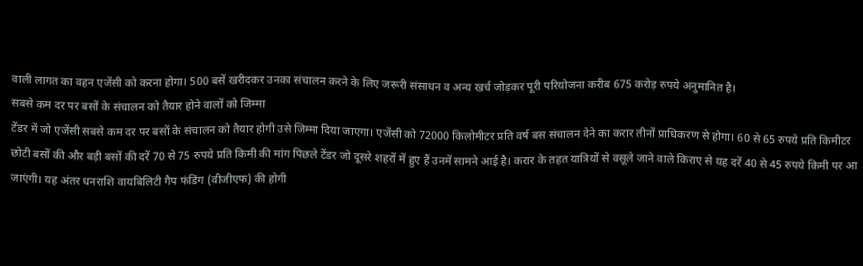वाली लागत का वहन एजेंसी को करना होगा। 500 बसें खरीदकर उनका संचालन करने के लिए जरूरी संसाधन व अन्य खर्च जोड़कर पूरी परियोजना करीब 675 करोड़ रुपये अनुमानित है।
सबसे कम दर पर बसों के संचालन को तैयार होने वालों को जिम्मा
टेंडर में जो एजेंसी सबसे कम दर पर बसों के संचालन को तैयार होगी उसे जिम्मा दिया जाएगा। एजेंसी को 72000 किलोमीटर प्रति वर्ष बस संचालन देने का करार तीनों प्राधिकरण से होगा। 60 से 65 रुपये प्रति किमीटर छोटी बसों की और बड़ी बसों की दरें 70 से 75 रुपये प्रति किमी की मांग पिछले टेंडर जो दूसरे शहरों में हुए हैं उनमें सामने आई है। करार के तहत यात्रियों से वसूले जाने वाले किराए से यह दरें 40 से 45 रुपये किमी पर आ जाएंगी। यह अंतर धनराशि वायबिलिटी गैप फंडिंग (वीजीएफ) की होगी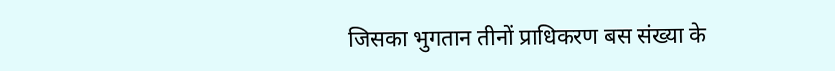जिसका भुगतान तीनों प्राधिकरण बस संख्या के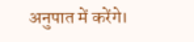अनुपात में करेंगे।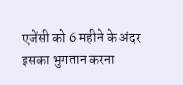एजेंसी को 6 महीने के अंदर इसका भुगतान करना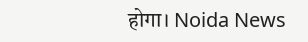होगा। Noida News